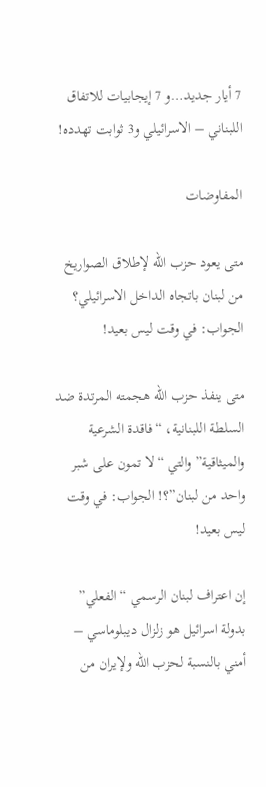7 أيار جديد…و 7 إيجابيات للاتفاق اللبناني – الاسرائيلي و3 ثوابت تهدده!

المفاوضات

متى يعود حزب الله لإطلاق الصواريخ من لبنان باتجاه الداخل الاسرائيلي؟ الجواب: في وقت ليس بعيد!

متى ينفذ حزب الله هجمته المرتدة ضد السلطة اللبنانية، “فاقدة الشرعية والميثاقية” والتي “لا تمون على شبر واحد من لبنان”؟! الجواب: في وقت ليس بعيد!

إن اعتراف لبنان الرسمي “الفعلي” بدولة اسرائيل هو زلزال ديبلوماسي – أمني بالنسبة لحزب الله ولإيران من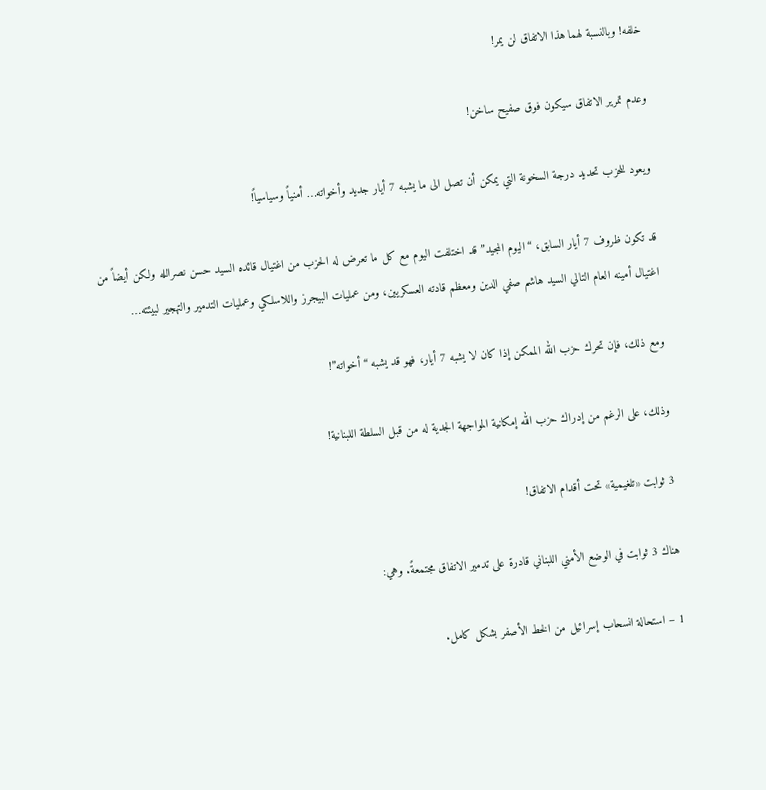خلفه! وبالنسبة لهما هذا الاتفاق لن يمر!

وعدم تمرير الاتفاق سيكون فوق صفيح ساخن!

ويعود للحزب تحديد درجة السخونة التي يمكن أن تصل الى ما يشبه 7 أيار جديد وأخواته… أمنياً وسياسياً!

قد تكون ظروف 7 أيار السابق، “اليوم المجيد” قد اختلفت اليوم مع كل ما تعرض له الحزب من اغتيال قائده السيد حسن نصرالله ولكن أيضاً من اغتيال أمينه العام التالي السيد هاشم صفي الدين ومعظم قادته العسكريين، ومن عمليات البيجرز واللاسلكي وعمليات التدمير والتهجير لبيئته…

ومع ذلك، فإن تحرك حزب الله الممكن إذا كان لا يشبه 7 أيار، فهو قد يشبه “أخواته”!

وذلك، على الرغم من إدراك حزب الله إمكانية المواجهة الجدية له من قبل السلطة اللبنانية!

3 ثوابت «تلغيمية» تحت أقدام الاتفاق!

هناك 3 ثوابت في الوضع الأمني اللبناني قادرة على تدمير الاتفاق مجتمعةً. وهي:

1 – استحالة انسحاب إسرائيل من الخط الأصفر بشكل كامل.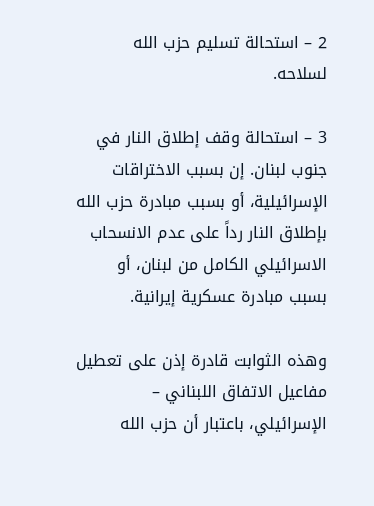2 – استحالة تسليم حزب الله لسلاحه.

3 – استحالة وقف إطلاق النار في جنوب لبنان. إن بسبب الاختراقات الإسرائيلية، أو بسبب مبادرة حزب الله بإطلاق النار رداً على عدم الانسحاب الاسرائيلي الكامل من لبنان، أو بسبب مبادرة عسكرية إيرانية.

وهذه الثوابت قادرة إذن على تعطيل مفاعيل الاتفاق اللبناني – الإسرائيلي، باعتبار أن حزب الله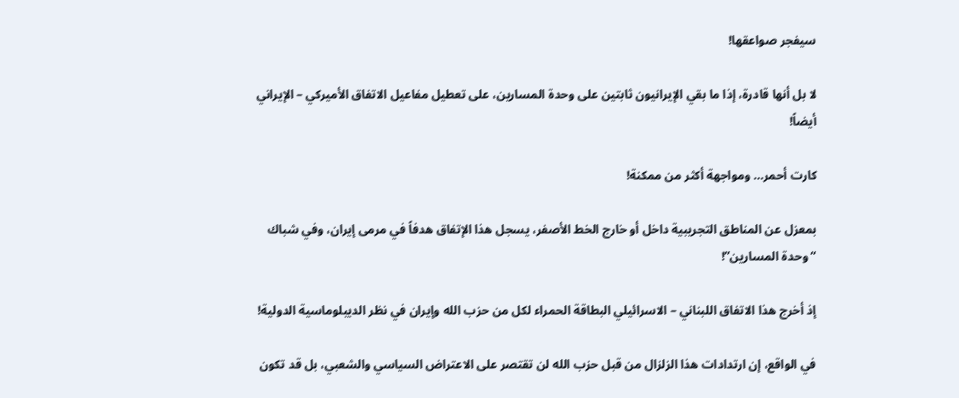سيفجر صواعقها!

لا بل أنها قادرة، إذا ما بقي الإيرانيون ثابتين على وحدة المسارين، على تعطيل مفاعيل الاتفاق الأميركي – الإيراني أيضاً!

كارت أحمر… ومواجهة أكثر من ممكنة!

بمعزل عن المناطق التجريبية داخل أو خارج الخط الأصفر، يسجل هذا الإتفاق هدفاً في مرمى إيران، وفي شباك “وحدة المسارين”!

إذ أخرج هذا الاتفاق اللبناني – الاسرائيلي البطاقة الحمراء لكل من حزب الله وإيران في نظر الديبلوماسية الدولية!

في الواقع، إن ارتدادات هذا الزلزال من قبل حزب الله لن تقتصر على الاعتراض السياسي والشعبي، بل قد تكون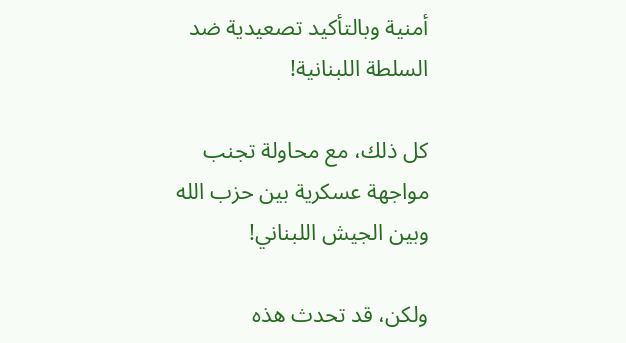أمنية وبالتأكيد تصعيدية ضد السلطة اللبنانية!

كل ذلك، مع محاولة تجنب مواجهة عسكرية بين حزب الله وبين الجيش اللبناني!

ولكن، قد تحدث هذه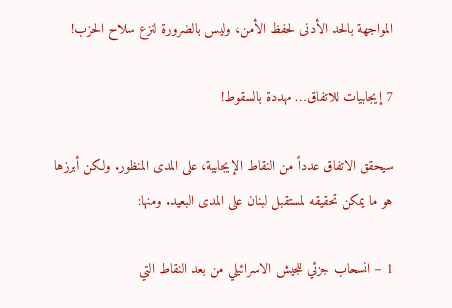المواجهة بالحد الأدنى لحفظ الأمن، وليس بالضرورة لنزع سلاح الحزب!

7 إيجابيات للاتفاق… مهددة بالسقوط!

سيحقق الاتفاق عدداً من النقاط الإيجابية، على المدى المنظور. ولكن أبرزها هو ما يمكن تحقيقه لمستقبل لبنان على المدى البعيد. ومنها:

1 – انسحاب جزئي للجيش الاسرائيلي من بعد النقاط التي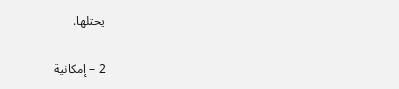يحتلها.

2 – إمكانية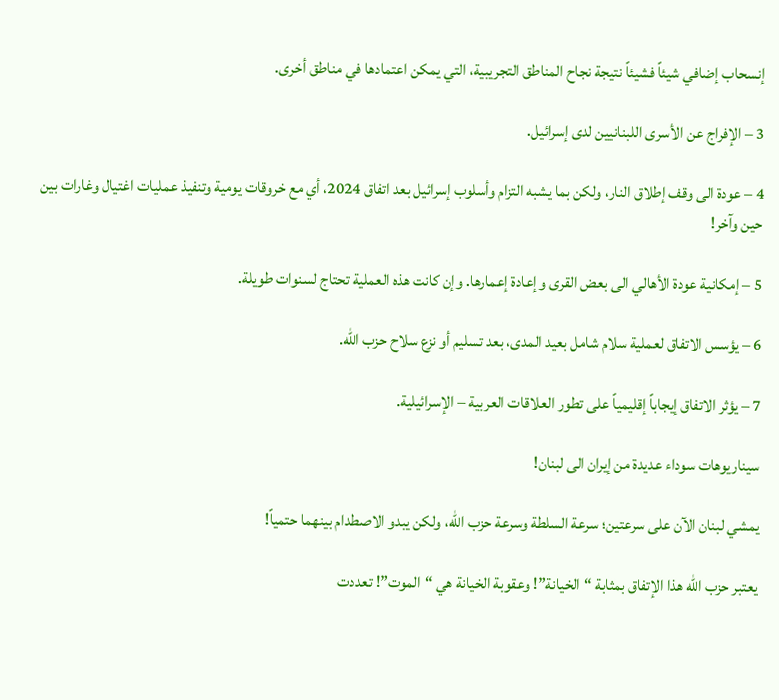إنسحاب إضافي شيئاً فشيئاً نتيجة نجاح المناطق التجريبية، التي يمكن اعتمادها في مناطق أخرى.

3 – الإفراج عن الأسرى اللبنانيين لدى إسرائيل.

4 – عودة الى وقف إطلاق النار، ولكن بما يشبه التزام وأسلوب إسرائيل بعد اتفاق 2024، أي مع خروقات يومية وتنفيذ عمليات اغتيال وغارات بين حين وآخر!

5 – إمكانية عودة الأهالي الى بعض القرى وإعادة إعمارها. وإن كانت هذه العملية تحتاج لسنوات طويلة.

6 – يؤسس الاتفاق لعملية سلام شامل بعيد المدى، بعد تسليم أو نزع سلاح حزب الله.

7 – يؤثر الاتفاق إيجاباً إقليمياً على تطور العلاقات العربية – الإسرائيلية.

سيناريوهات سوداء عديدة من إيران الى لبنان!

يمشي لبنان الآن على سرعتين؛ سرعة السلطة وسرعة حزب الله، ولكن يبدو الاصطدام بينهما حتمياً!

يعتبر حزب الله هذا الإتفاق بمثابة “الخيانة”! وعقوبة الخيانة هي “الموت”! تعددت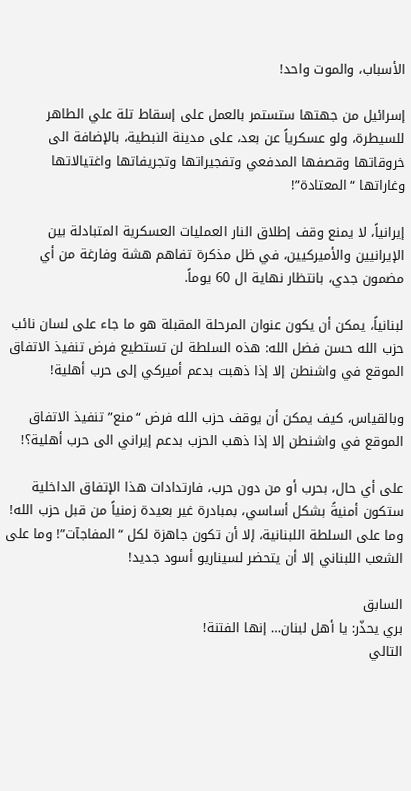الأسباب، والموت واحد!

إسرائيل من جهتها ستستمر بالعمل على إسقاط تلة علي الطاهر للسيطرة، ولو عسكرياً عن بعد، على مدينة النبطية، بالإضافة الى خروقاتها وقصفها المدفعي وتفجيراتها وتجريفاتها واغتيالاتها وغاراتها “المعتادة”!

إيرانياً، لا يمنع وقف إطلاق النار العمليات العسكرية المتبادلة بين الإيرانيين والأميركيين، في ظل مذكرة تفاهم هشة وفارغة من أي مضمون جدي، بانتظار نهاية ال 60 يوماً.

لبنانياً، يمكن أن يكون عنوان المرحلة المقبلة هو ما جاء على لسان نائب حزب الله حسن فضل الله: هذه السلطة لن تستطيع فرض تنفيذ الاتفاق الموقع في واشنطن إلا إذا ذهبت بدعم أميركي إلى حرب أهلية!

وبالقياس، كيف يمكن أن يوقف حزب الله فرض “منع” تنفيذ الاتفاق الموقع في واشنطن إلا إذا ذهب الحزب بدعم إيراني الى حرب أهلية؟!

على أي حال، بحرب أو من دون حرب، فارتدادات هذا الإتفاق الداخلية ستكون أمنيةً بشكل أساسي، بمبادرة غير بعيدة زمنياً من قبل حزب الله! وما على السلطة اللبنانية، إلا أن تكون جاهزة لكل “المفاجآت”! وما على الشعب اللبناني إلا أن يتحضر لسيناريو أسود جديد!

السابق
بري يحذّر: يا أهل لبنان… إنها الفتنة!
التالي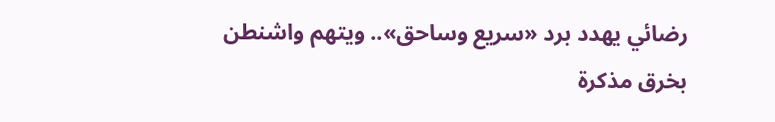رضائي يهدد برد «سريع وساحق».. ويتهم واشنطن بخرق مذكرة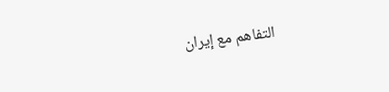التفاهم مع إيران